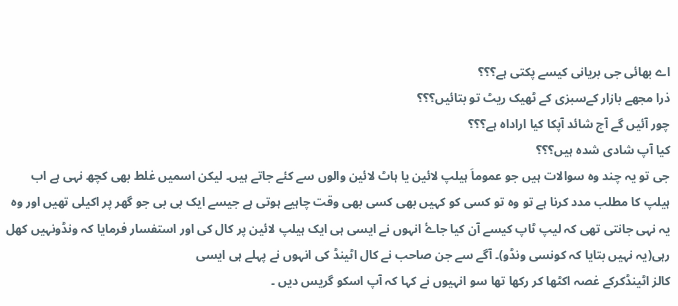اے بھائی جی بریانی کیسے پکتی ہے؟؟؟
ذرا مجھے بازار کےسبزی کے ٹھیک ریٹ تو بتائیں؟؟؟
چور آئیں گے آج شائد آپکا کیا اراداہ ہے؟؟؟
کیا آپ شادی شدہ ہیں؟؟؟
جی تو یہ چند وہ سوالات ہیں جو عموماَ ہیلپ لائین یا ہاٹ لائین والوں سے کئے جاتے ہیں۔ لیکن اسمیں غلط بھی کچھ نہی ہے اب ہیلپ کا مطلب مدد کرنا ہے تو وہ تو کسی کو کہیں بھی کسی بھی وقت چاہیے ہوتی ہے جیسے ایک بی بی جو گھر پر اکیلی تھیں اور وہ یہ نہی جانتی تھی کہ لیپ ٹاپ کیسے آن کیا جاۓ انہوں نے ایسی ہی ایک ہیلپ لائین پر کال کی اور استفسار فرمایا کہ ونڈونہیں کھل رہی(یہ نہیں بتایا کہ کونسی ونڈو)۔ آگے سے جن صاحب نے کال اٹینڈ کی انہوں نے پہلے ہی ایسی
کالز اٹینڈکرکے غصہ اکٹھا کر رکھا تھا سو انہیوں نے کہا کہ آپ اسکو گریس دیں ۔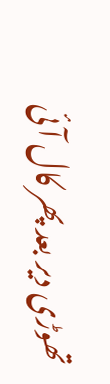تھوڑی دیر بعد پھر کال آئی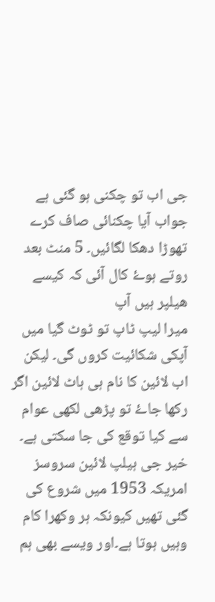جی اب تو چکنی ہو گئی ہے جواب آیا چکنائی صاف کرے تھوڑا دھکا لگائیں۔ 5 منٹ بعد روتے ہوۓ کال آئی کہ کیسے ھیلپر ہیں آپ
میرا لیپ ٹاپ تو ٹوٹ گیا میں آپکی شکائیت کروں گی۔ لیکن اب لائین کا نام ہی ہاٹ لائین اگر رکھا جاۓ تو پڑھی لکھی عوام سے کیا توقع کی جا سکتی ہے۔
خیر جی ہیلپ لائین سروسز امریکہ 1953 میں شروع کی گئی تھیں کیونکہ ہر وکھرا کام وہیں ہوتا ہے۔اور ویسے بھی ہم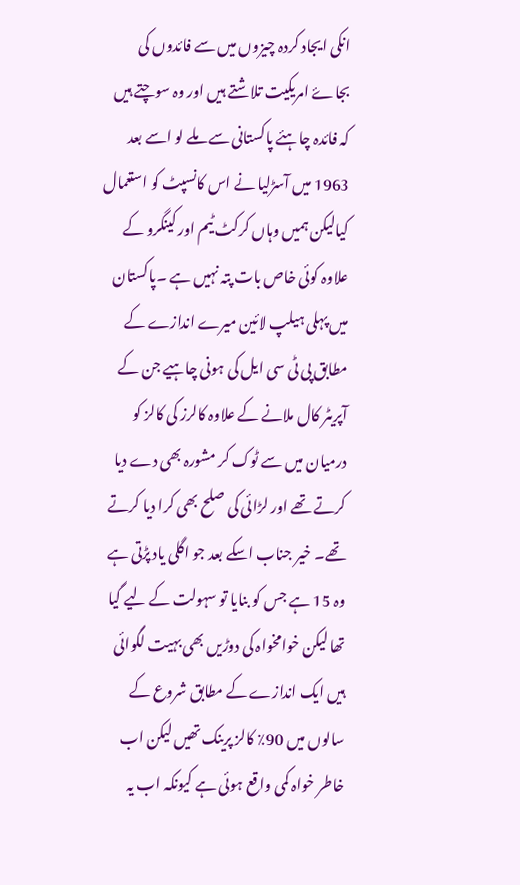انکی ایجاد کردہ چیزوں میں سے فائدوں کی بجاۓ امریکیت تلاشتے ہیں اور وہ سوچتے ہیں کہ فائدہ چاہئے پاکستانی سے ملے لو اسے بعد 1963 میں آسڑلیا نے اس کانسپٹ کو استعمال کیالیکن ہمیں وہاں کرکٹ ٹیم اور کینگرو کے علاوہ کوئی خاص بات پتہ نہیں ہے ۔پاکستان میں پہلی ہیلپ لائین میرے اندازے کے مطابق پی ٹی سی ایل کی ہونی چاہیے جن کے آپریٹر کال ملانے کے علاوہ کالرز کی کالز کو درمیان میں سے ٹوک کر مشورہ بھی دے دیا کرتے تھے اور لڑائی کی صلح بھی کرا دیا کرتے تھے۔ خیر جناب اسکے بعد جو اگلی یاد پڑتی ہے وہ 15 ہے جس کو بنایا تو سہولت کے لیے گیا تھا لیکن خوامخواہ کی دوڑیں بھی بہیت لگوائی ہیں ایک اندازے کے مطابق شروع کے سالوں میں 90٪ کالز پرینک تھیں لیکن اب خاطر خواہ کمی واقع ہوئی ہے کیونکہ اب یہ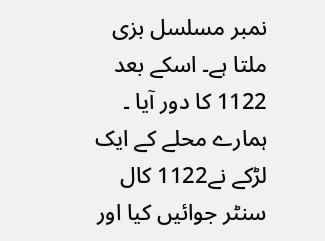نمبر مسلسل بزی ملتا ہے۔ اسکے بعد 1122 کا دور آیا ۔ ہمارے محلے کے ایک لڑکے نے1122 کال سنٹر جوائیں کیا اور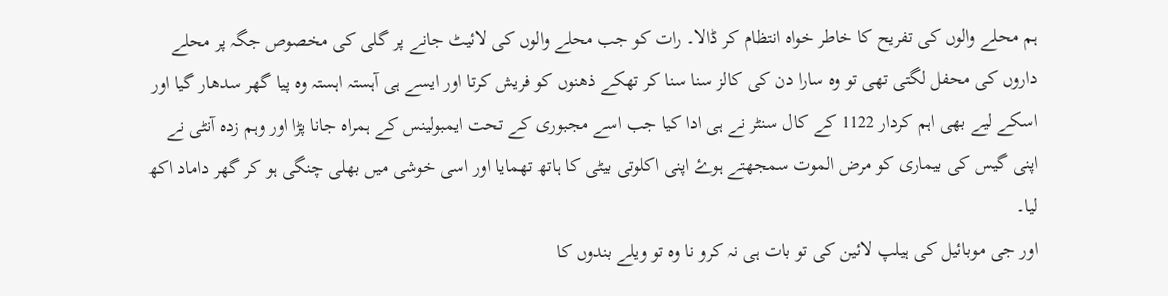ہم محلے والوں کی تفریح کا خاطر خواہ انتظام کر ڈالا۔ رات کو جب محلے والوں کی لائیٹ جانے پر گلی کی مخصوص جگہ پر محلے داروں کی محفل لگتی تھی تو وہ سارا دن کی کالز سنا سنا کر تھکے ذھنوں کو فریش کرتا اور ایسے ہی آہستہ اہستہ وہ پیا گھر سدھار گیا اور اسکے لیے بھی اہم کردار 1122 کے کال سنٹر نے ہی ادا کیا جب اسے مجبوری کے تحت ایمبولینس کے ہمراہ جانا پڑا اور وہم زدہ آنٹی نے اپنی گیس کی بیماری کو مرض الموت سمجھتے ہوۓ اپنی اکلوتی بیٹی کا ہاتھ تھمایا اور اسی خوشی میں بھلی چنگی ہو کر گھر داماد اکھ لیا۔
اور جی موبائیل کی ہیلپ لائین کی تو بات ہی نہ کرو نا وہ تو ویلے بندوں کا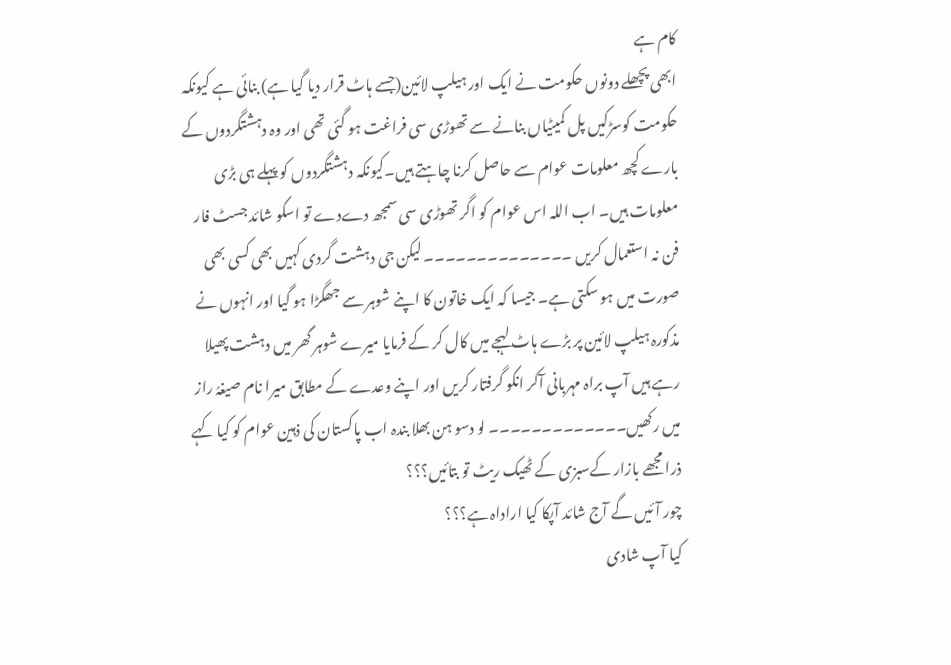کام ہے
ابھی پچھلے دونوں حکومت نے ایک اور ہیلپ لائین(جسے ہاٹ قرار دیا گیا ہے) بنائی ہے کیونکہ حکومت کوسڑکیں پل کمیٹیاں بنانے سے تھوڑی سی فراغت ہو گئی تھی اور وہ دہشتگردوں کے بارے کچھ معلومات عوام سے حاصل کرنا چاہتے ہیں۔کیونکہ دہشتگردوں کو پہلے ہی بڑی معلومات ہیں۔ اب اللہ اس عوام کو اگر تھوڑی سی سمجھ دےدے تو اسکو شائد جسٹ فار فن نہ استعمال کریں ۔۔۔۔۔۔۔۔۔۔۔۔۔۔ لیکن جی دہشت گردی کہیں بھی کسی بھی صورت میں ہو سکتی ہے۔ جیسا کہ ایک خاتون کا اپنے شوہر سے جھگڑا ہو گیا اور انہوں نے مذکورہ ہیلپ لائین پر بڑے ہاٹ لہجے میں کال کر کے فرمایا میرے شوہر گھر میں دہشت پھیلا رہے ہیں آپ براہ مہربانی آکر انکو گرفتار کریں اور اپنے وعدے کے مطابق میرا نام صیغہُ راز میں رکھیں۔۔۔۔۔۔۔۔۔۔۔۔۔ لو دسو ہن بھلا بندہ اب پاکستان کی ذہین عوام کو کیا کہے
ذرا مجھے بازار کےسبزی کے ٹھیک ریٹ تو بتائیں؟؟؟
چور آئیں گے آج شائد آپکا کیا اراداہ ہے؟؟؟
کیا آپ شادی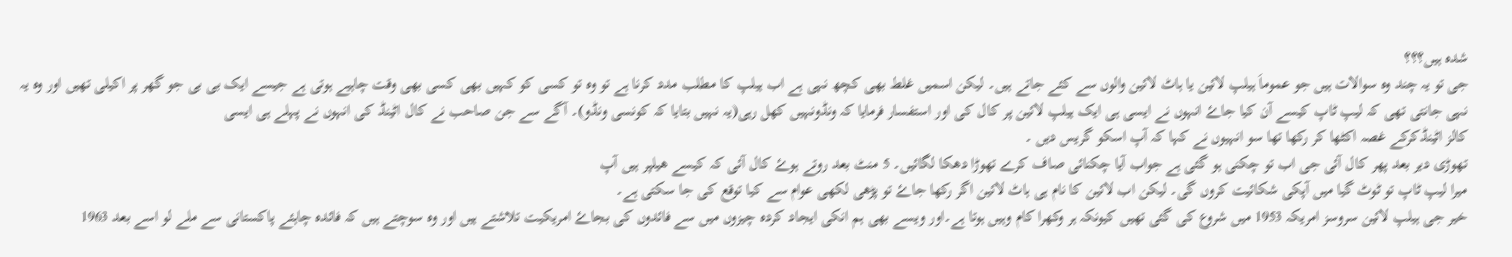شدہ ہیں؟؟؟
جی تو یہ چند وہ سوالات ہیں جو عموماَ ہیلپ لائین یا ہاٹ لائین والوں سے کئے جاتے ہیں۔ لیکن اسمیں غلط بھی کچھ نہی ہے اب ہیلپ کا مطلب مدد کرنا ہے تو وہ تو کسی کو کہیں بھی کسی بھی وقت چاہیے ہوتی ہے جیسے ایک بی بی جو گھر پر اکیلی تھیں اور وہ یہ نہی جانتی تھی کہ لیپ ٹاپ کیسے آن کیا جاۓ انہوں نے ایسی ہی ایک ہیلپ لائین پر کال کی اور استفسار فرمایا کہ ونڈونہیں کھل رہی(یہ نہیں بتایا کہ کونسی ونڈو)۔ آگے سے جن صاحب نے کال اٹینڈ کی انہوں نے پہلے ہی ایسی
کالز اٹینڈکرکے غصہ اکٹھا کر رکھا تھا سو انہیوں نے کہا کہ آپ اسکو گریس دیں ۔
تھوڑی دیر بعد پھر کال آئی جی اب تو چکنی ہو گئی ہے جواب آیا چکنائی صاف کرے تھوڑا دھکا لگائیں۔ 5 منٹ بعد روتے ہوۓ کال آئی کہ کیسے ھیلپر ہیں آپ
میرا لیپ ٹاپ تو ٹوٹ گیا میں آپکی شکائیت کروں گی۔ لیکن اب لائین کا نام ہی ہاٹ لائین اگر رکھا جاۓ تو پڑھی لکھی عوام سے کیا توقع کی جا سکتی ہے۔
خیر جی ہیلپ لائین سروسز امریکہ 1953 میں شروع کی گئی تھیں کیونکہ ہر وکھرا کام وہیں ہوتا ہے۔اور ویسے بھی ہم انکی ایجاد کردہ چیزوں میں سے فائدوں کی بجاۓ امریکیت تلاشتے ہیں اور وہ سوچتے ہیں کہ فائدہ چاہئے پاکستانی سے ملے لو اسے بعد 1963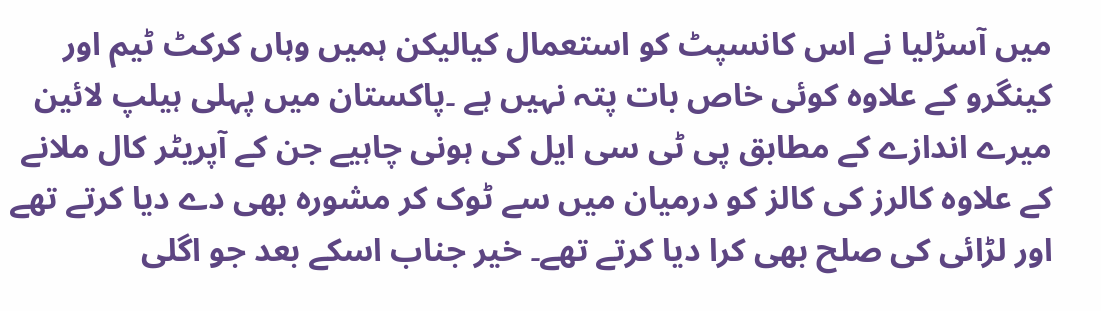میں آسڑلیا نے اس کانسپٹ کو استعمال کیالیکن ہمیں وہاں کرکٹ ٹیم اور کینگرو کے علاوہ کوئی خاص بات پتہ نہیں ہے ۔پاکستان میں پہلی ہیلپ لائین میرے اندازے کے مطابق پی ٹی سی ایل کی ہونی چاہیے جن کے آپریٹر کال ملانے کے علاوہ کالرز کی کالز کو درمیان میں سے ٹوک کر مشورہ بھی دے دیا کرتے تھے اور لڑائی کی صلح بھی کرا دیا کرتے تھے۔ خیر جناب اسکے بعد جو اگلی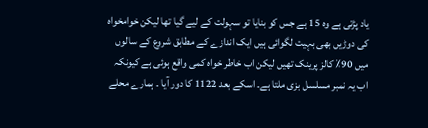یاد پڑتی ہے وہ 15 ہے جس کو بنایا تو سہولت کے لیے گیا تھا لیکن خوامخواہ کی دوڑیں بھی بہیت لگوائی ہیں ایک اندازے کے مطابق شروع کے سالوں میں 90٪ کالز پرینک تھیں لیکن اب خاطر خواہ کمی واقع ہوئی ہے کیونکہ اب یہ نمبر مسلسل بزی ملتا ہے۔ اسکے بعد 1122 کا دور آیا ۔ ہمارے محلے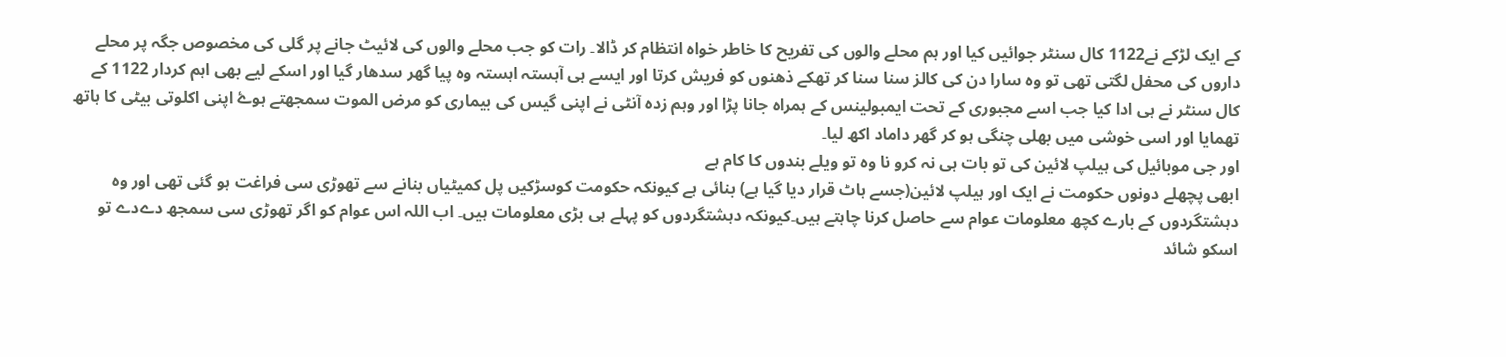کے ایک لڑکے نے1122 کال سنٹر جوائیں کیا اور ہم محلے والوں کی تفریح کا خاطر خواہ انتظام کر ڈالا۔ رات کو جب محلے والوں کی لائیٹ جانے پر گلی کی مخصوص جگہ پر محلے داروں کی محفل لگتی تھی تو وہ سارا دن کی کالز سنا سنا کر تھکے ذھنوں کو فریش کرتا اور ایسے ہی آہستہ اہستہ وہ پیا گھر سدھار گیا اور اسکے لیے بھی اہم کردار 1122 کے کال سنٹر نے ہی ادا کیا جب اسے مجبوری کے تحت ایمبولینس کے ہمراہ جانا پڑا اور وہم زدہ آنٹی نے اپنی گیس کی بیماری کو مرض الموت سمجھتے ہوۓ اپنی اکلوتی بیٹی کا ہاتھ تھمایا اور اسی خوشی میں بھلی چنگی ہو کر گھر داماد اکھ لیا۔
اور جی موبائیل کی ہیلپ لائین کی تو بات ہی نہ کرو نا وہ تو ویلے بندوں کا کام ہے
ابھی پچھلے دونوں حکومت نے ایک اور ہیلپ لائین(جسے ہاٹ قرار دیا گیا ہے) بنائی ہے کیونکہ حکومت کوسڑکیں پل کمیٹیاں بنانے سے تھوڑی سی فراغت ہو گئی تھی اور وہ دہشتگردوں کے بارے کچھ معلومات عوام سے حاصل کرنا چاہتے ہیں۔کیونکہ دہشتگردوں کو پہلے ہی بڑی معلومات ہیں۔ اب اللہ اس عوام کو اگر تھوڑی سی سمجھ دےدے تو اسکو شائد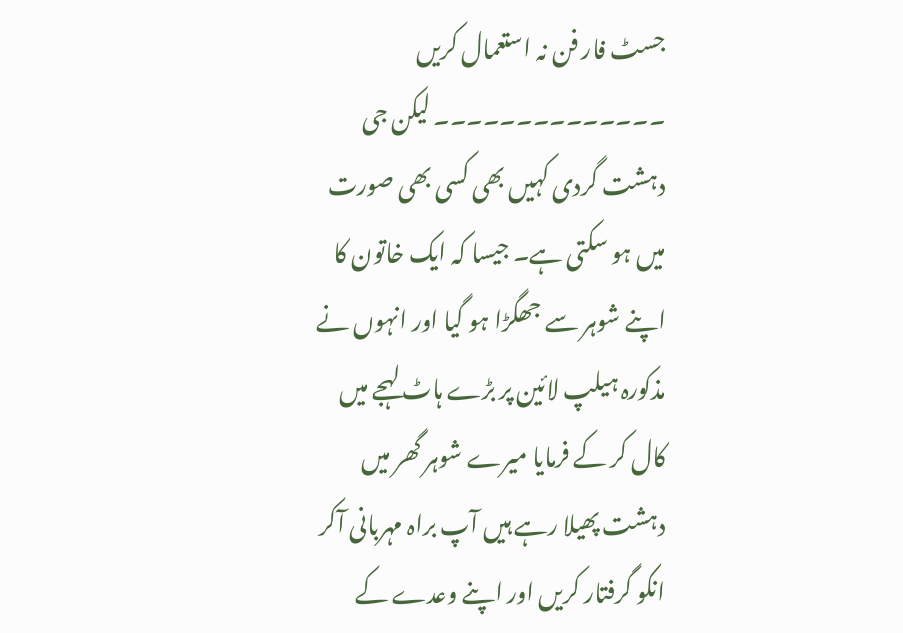جسٹ فار فن نہ استعمال کریں ۔۔۔۔۔۔۔۔۔۔۔۔۔۔ لیکن جی دہشت گردی کہیں بھی کسی بھی صورت میں ہو سکتی ہے۔ جیسا کہ ایک خاتون کا اپنے شوہر سے جھگڑا ہو گیا اور انہوں نے مذکورہ ہیلپ لائین پر بڑے ہاٹ لہجے میں کال کر کے فرمایا میرے شوہر گھر میں دہشت پھیلا رہے ہیں آپ براہ مہربانی آکر انکو گرفتار کریں اور اپنے وعدے کے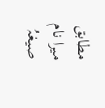مطابق میرا نام صیغہُ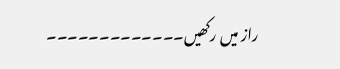راز میں رکھیں۔۔۔۔۔۔۔۔۔۔۔۔۔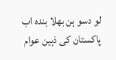لو دسو ہن بھلا بندہ اب پاکستان کی ذہین عوام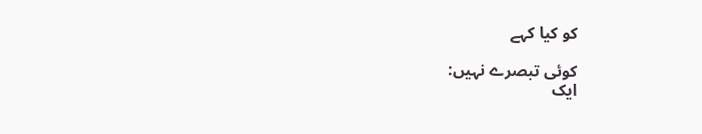کو کیا کہے

کوئی تبصرے نہیں:
ایک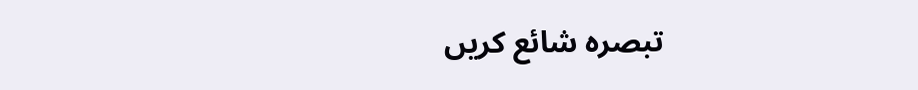تبصرہ شائع کریں